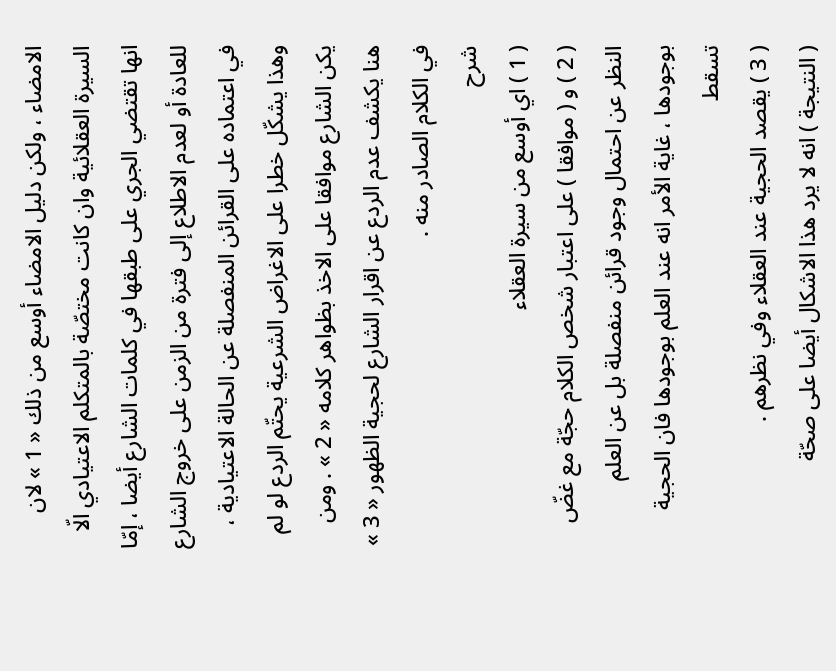الامضاء ، ولكن دليل الامضاء أوسع من ذلك « 1 » لان السيرة العقلائية وان كانت مختصّة بالمتكلم الاعتيادي الّا انها تقتضي الجري على طبقها في كلمات الشارع أيضا ، إمّا للعادة أو لعدم الاطلاع إلى فترة من الزمن على خروج الشارع في اعتماده على القرائن المنفصلة عن الحالة الاعتيادية ، وهذا يشكّل خطرا على الاغراض الشرعية يحتّم الردع لو لم يكن الشارع موافقا على الاخذ بظواهر كلامه « 2 » . ومن هنا يكشف عدم الردع عن اقرار الشارع لحجية الظهور « 3 » في الكلام الصادر منه .
شرح
( 1 ) اي أوسع من سيرة العقلاء
( 2 ) و ( موافقا ) على اعتبار شخص الكلام حجّة مع غضّ النظر عن احتمال وجود قرائن منفصلة بل عن العلم بوجودها ، غاية الأمر انه عند العلم بوجودها فان الحجية تسقط
( 3 ) يقصد الحجية عند العقلاء وفي نظرهم .
( النتيجة ) انه لا يرد هذا الاشكال أيضا على صحّة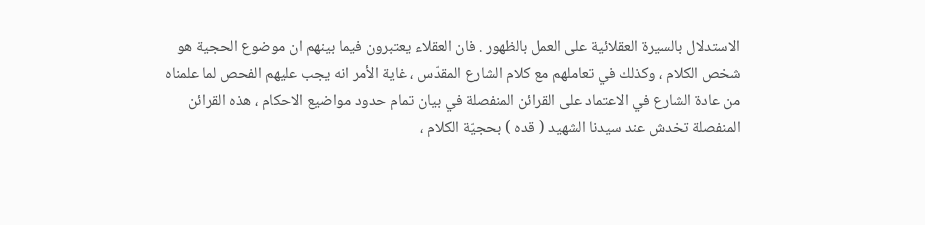الاستدلال بالسيرة العقلائية على العمل بالظهور . فان العقلاء يعتبرون فيما بينهم ان موضوع الحجية هو شخص الكلام ، وكذلك في تعاملهم مع كلام الشارع المقدّس ، غاية الأمر انه يجب عليهم الفحص لما علمناه من عادة الشارع في الاعتماد على القرائن المنفصلة في بيان تمام حدود مواضيع الاحكام ، هذه القرائن المنفصلة تخدش عند سيدنا الشهيد ( قده ) بحجيّة الكلام ،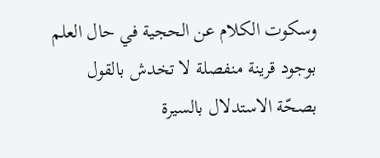وسكوت الكلام عن الحجية في حال العلم بوجود قرينة منفصلة لا تخدش بالقول بصحّة الاستدلال بالسيرة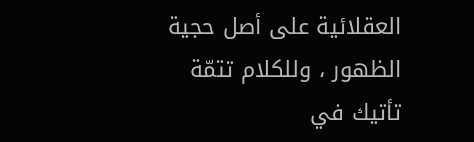العقلائية على أصل حجية الظهور ، وللكلام تتمّة تأتيك في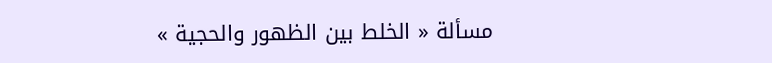مسألة « الخلط بين الظهور والحجية »